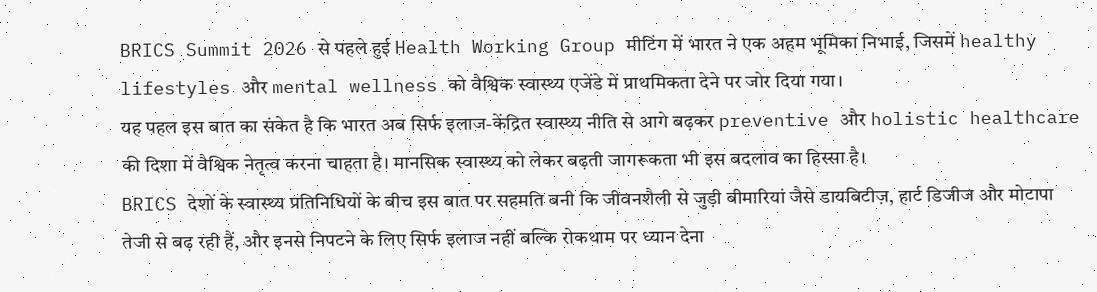BRICS Summit 2026 से पहले हुई Health Working Group मीटिंग में भारत ने एक अहम भूमिका निभाई, जिसमें healthy lifestyles और mental wellness को वैश्विक स्वास्थ्य एजेंडे में प्राथमिकता देने पर जोर दिया गया।
यह पहल इस बात का संकेत है कि भारत अब सिर्फ इलाज-केंद्रित स्वास्थ्य नीति से आगे बढ़कर preventive और holistic healthcare की दिशा में वैश्विक नेतृत्व करना चाहता है। मानसिक स्वास्थ्य को लेकर बढ़ती जागरूकता भी इस बदलाव का हिस्सा है।
BRICS देशों के स्वास्थ्य प्रतिनिधियों के बीच इस बात पर सहमति बनी कि जीवनशैली से जुड़ी बीमारियां जैसे डायबिटीज़, हार्ट डिजीज और मोटापा तेजी से बढ़ रही हैं, और इनसे निपटने के लिए सिर्फ इलाज नहीं बल्कि रोकथाम पर ध्यान देना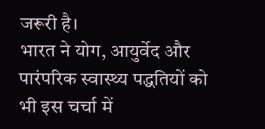जरूरी है।
भारत ने योग, आयुर्वेद और पारंपरिक स्वास्थ्य पद्धतियों को भी इस चर्चा में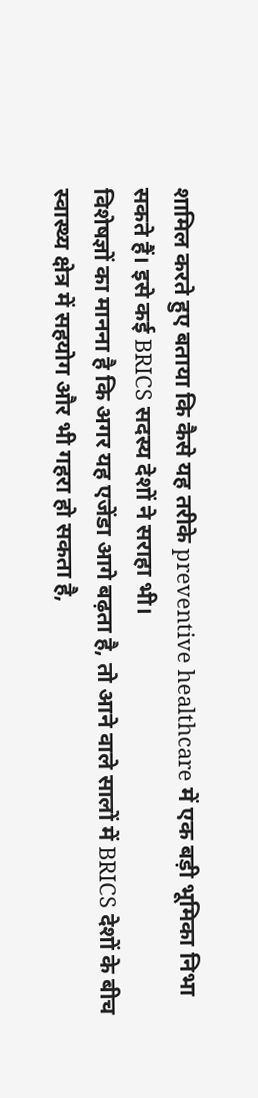शामिल करते हुए बताया कि कैसे यह तरीके preventive healthcare में एक बड़ी भूमिका निभा सकते हैं। इसे कई BRICS सदस्य देशों ने सराहा भी।
विशेषज्ञों का मानना है कि अगर यह एजेंडा आगे बढ़ता है, तो आने वाले सालों में BRICS देशों के बीच स्वास्थ्य क्षेत्र में सहयोग और भी गहरा हो सकता है,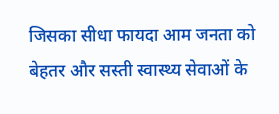जिसका सीधा फायदा आम जनता को बेहतर और सस्ती स्वास्थ्य सेवाओं के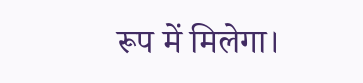रूप में मिलेगा।